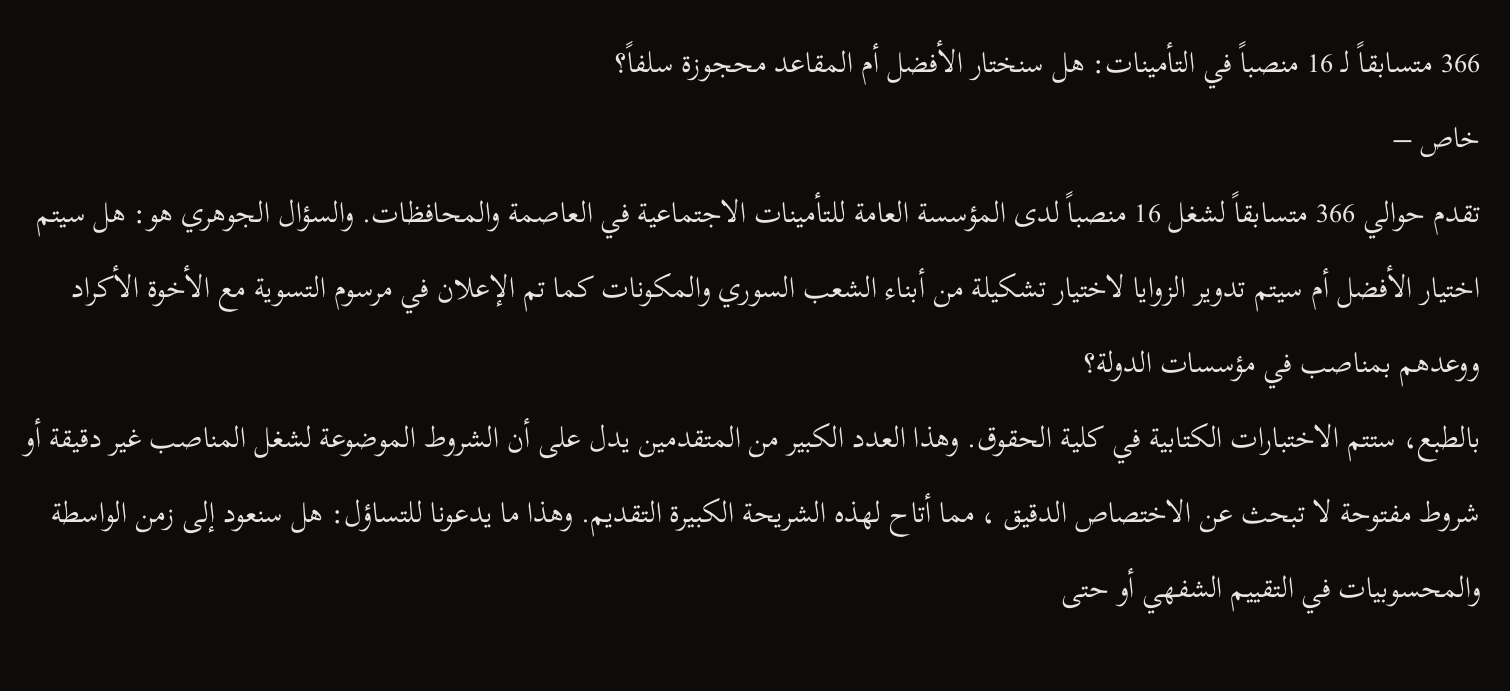366 متسابقاً لـ 16 منصباً في التأمينات: هل سنختار الأفضل أم المقاعد محجوزة سلفاً؟
خاص –
تقدم حوالي 366 متسابقاً لشغل 16 منصباً لدى المؤسسة العامة للتأمينات الاجتماعية في العاصمة والمحافظات. والسؤال الجوهري هو: هل سيتم اختيار الأفضل أم سيتم تدوير الزوايا لاختيار تشكيلة من أبناء الشعب السوري والمكونات كما تم الإعلان في مرسوم التسوية مع الأخوة الأكراد ووعدهم بمناصب في مؤسسات الدولة؟
بالطبع، ستتم الاختبارات الكتابية في كلية الحقوق. وهذا العدد الكبير من المتقدمين يدل على أن الشروط الموضوعة لشغل المناصب غير دقيقة أو شروط مفتوحة لا تبحث عن الاختصاص الدقيق ، مما أتاح لهذه الشريحة الكبيرة التقديم. وهذا ما يدعونا للتساؤل: هل سنعود إلى زمن الواسطة والمحسوبيات في التقييم الشفهي أو حتى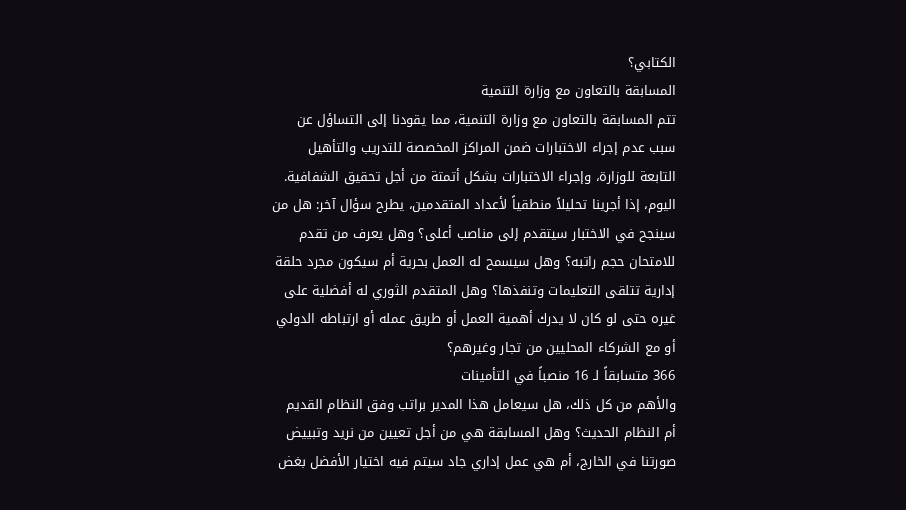الكتابي؟
المسابقة بالتعاون مع وزارة التنمية
تتم المسابقة بالتعاون مع وزارة التنمية، مما يقودنا إلى التساؤل عن سبب عدم إجراء الاختبارات ضمن المراكز المخصصة للتدريب والتأهيل التابعة للوزارة، وإجراء الاختبارات بشكل أتمتة من أجل تحقيق الشفافية.
اليوم، إذا أجرينا تحليلاً منطقياً لأعداد المتقدمين، يطرح سؤال آخر: هل من سينجح في الاختبار سيتقدم إلى مناصب أعلى؟ وهل يعرف من تقدم للامتحان حجم راتبه؟ وهل سيسمح له العمل بحرية أم سيكون مجرد حلقة إدارية تتلقى التعليمات وتنفذها؟ وهل المتقدم الثوري له أفضلية على غيره حتى لو كان لا يدرك أهمية العمل أو طريق عمله أو ارتباطه الدولي أو مع الشركاء المحليين من تجار وغيرهم؟
366 متسابقاً لـ 16 منصباً في التأمينات
والأهم من كل ذلك، هل سيعامل هذا المدير براتب وفق النظام القديم أم النظام الحديث؟ وهل المسابقة هي من أجل تعيين من نريد وتبييض صورتنا في الخارج، أم هي عمل إداري جاد سيتم فيه اختيار الأفضل بغض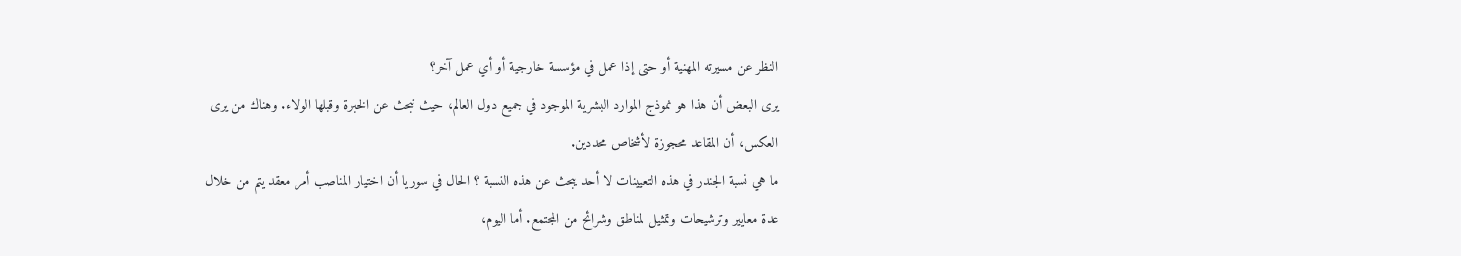النظر عن مسيرته المهنية أو حتى إذا عمل في مؤسسة خارجية أو أي عمل آخر؟
يرى البعض أن هذا هو نموذج الموارد البشرية الموجود في جميع دول العالم، حيث نبحث عن الخبرة وقبلها الولاء. وهناك من يرى العكس، أن المقاعد محجوزة لأشخاص محددين.
ما هي نسبة الجندر في هذه التعيينات لا أحد يبحث عن هذه النسبة ؟ الحال في سوريا أن اختيار المناصب أمر معقد يتم من خلال عدة معايير وترشيحات وتمثيل لمناطق وشرائح من المجتمع. أما اليوم،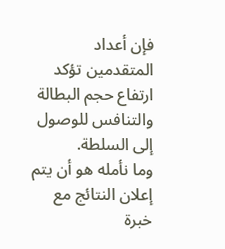فإن أعداد المتقدمين تؤكد ارتفاع حجم البطالة والتنافس للوصول إلى السلطة.
وما نأمله هو أن يتم إعلان النتائج مع خبرة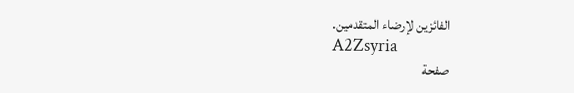الفائزين لإرضاء المتقدمين.
A2Zsyria
صفحة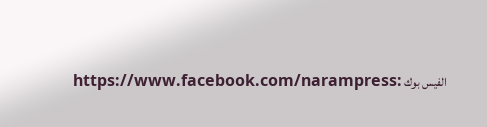الفيس بوك :https://www.facebook.com/narampress